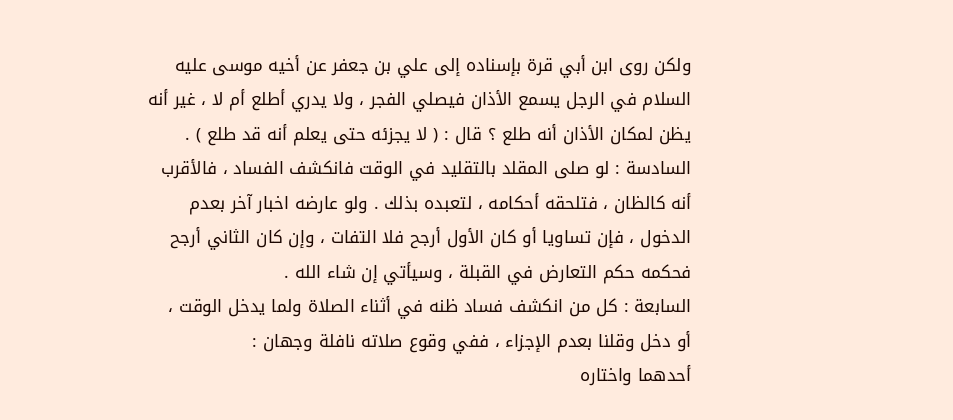ولكن روى ابن أبي قرة بإسناده إلى علي بن جعفر عن أخيه موسى عليه
السلام في الرجل يسمع الأذان فيصلي الفجر ، ولا يدري أطلع أم لا ، غير أنه
يظن لمكان الأذان أنه طلع ؟ قال : ( لا يجزئه حتى يعلم أنه قد طلع ) .
السادسة : لو صلى المقلد بالتقليد في الوقت فانكشف الفساد ، فالأقرب
أنه كالظان ، فتلحقه أحكامه ، لتعبده بذلك . ولو عارضه اخبار آخر بعدم
الدخول ، فإن تساويا أو كان الأول أرجح فلا التفات ، وإن كان الثاني أرجح
فحكمه حكم التعارض في القبلة ، وسيأتي إن شاء الله .
السابعة : كل من انكشف فساد ظنه في أثناء الصلاة ولما يدخل الوقت ،
أو دخل وقلنا بعدم الإجزاء ، ففي وقوع صلاته نافلة وجهان :
أحدهما واختاره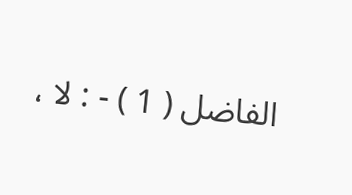الفاضل ( 1 ) - : لا ،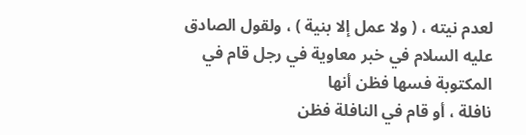لعدم نيته ، ( ولا عمل إلا بنية ) ، ولقول الصادق عليه السلام في خبر معاوية في رجل قام في المكتوبة فسها فظن أنها
نافلة ، أو قام في النافلة فظن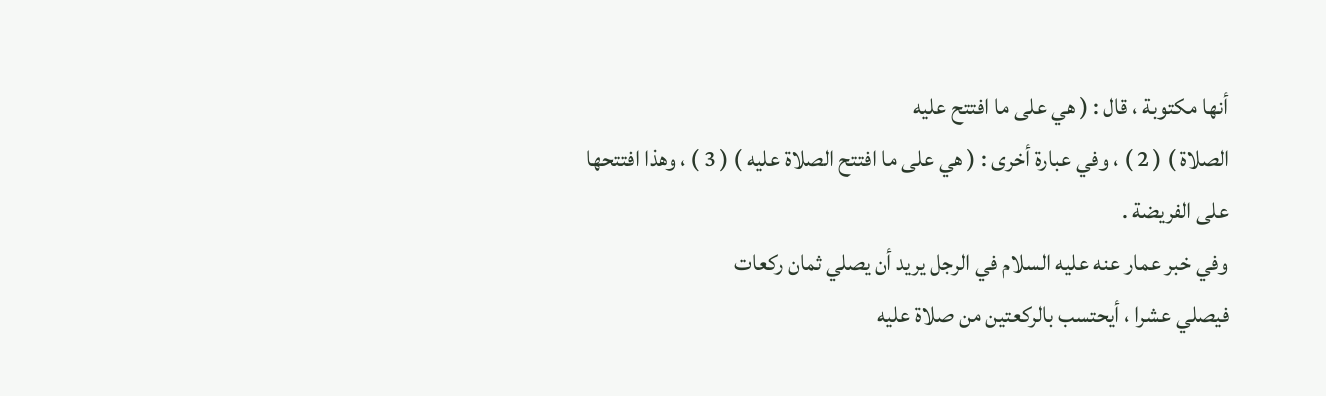أنها مكتوبة ، قال : ( هي على ما افتتح عليه
الصلاة ) ( 2 ) ، وفي عبارة أخرى : ( هي على ما افتتح الصلاة عليه ) ( 3 ) ، وهذا افتتحها
على الفريضة .
وفي خبر عمار عنه عليه السلام في الرجل يريد أن يصلي ثمان ركعات
فيصلي عشرا ، أيحتسب بالركعتين من صلاة عليه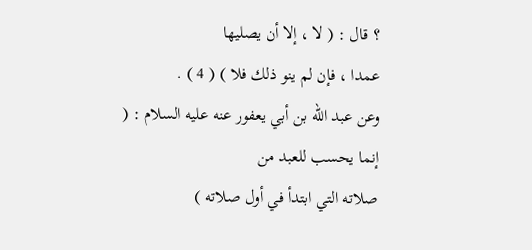؟ قال : ( لا ، إلا أن يصليها
عمدا ، فإن لم ينو ذلك فلا ) ( 4 ) .
وعن عبد الله بن أبي يعفور عنه عليه السلام : ( إنما يحسب للعبد من
صلاته التي ابتدأ في أول صلاته )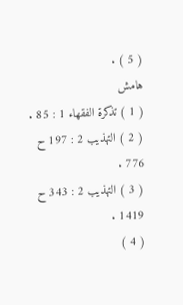( 5 ) .
هامش
( 1 ) تذكرة الفقهاء 1 : 85 .
( 2 ) التهذيب 2 : 197 ح 776 .
( 3 ) التهذيب 2 : 343 ح 1419 .
( 4 )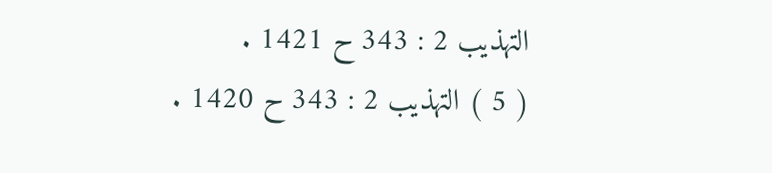التهذيب 2 : 343 ح 1421 .
( 5 ) التهذيب 2 : 343 ح 1420 .